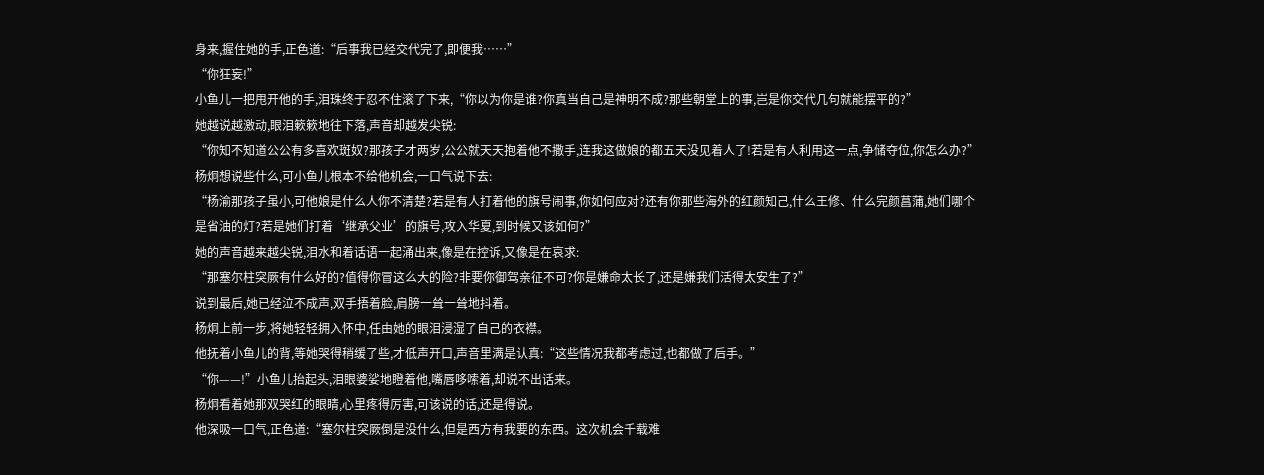身来,握住她的手,正色道:“后事我已经交代完了,即便我……”
“你狂妄!”
小鱼儿一把甩开他的手,泪珠终于忍不住滚了下来,“你以为你是谁?你真当自己是神明不成?那些朝堂上的事,岂是你交代几句就能摆平的?”
她越说越激动,眼泪簌簌地往下落,声音却越发尖锐:
“你知不知道公公有多喜欢斑奴?那孩子才两岁,公公就天天抱着他不撒手,连我这做娘的都五天没见着人了!若是有人利用这一点,争储夺位,你怎么办?”
杨炯想说些什么,可小鱼儿根本不给他机会,一口气说下去:
“杨渝那孩子虽小,可他娘是什么人你不清楚?若是有人打着他的旗号闹事,你如何应对?还有你那些海外的红颜知己,什么王修、什么完颜菖蒲,她们哪个是省油的灯?若是她们打着‘继承父业’的旗号,攻入华夏,到时候又该如何?”
她的声音越来越尖锐,泪水和着话语一起涌出来,像是在控诉,又像是在哀求:
“那塞尔柱突厥有什么好的?值得你冒这么大的险?非要你御驾亲征不可?你是嫌命太长了,还是嫌我们活得太安生了?”
说到最后,她已经泣不成声,双手捂着脸,肩膀一耸一耸地抖着。
杨炯上前一步,将她轻轻拥入怀中,任由她的眼泪浸湿了自己的衣襟。
他抚着小鱼儿的背,等她哭得稍缓了些,才低声开口,声音里满是认真:“这些情况我都考虑过,也都做了后手。”
“你——!”小鱼儿抬起头,泪眼婆娑地瞪着他,嘴唇哆嗦着,却说不出话来。
杨炯看着她那双哭红的眼睛,心里疼得厉害,可该说的话,还是得说。
他深吸一口气,正色道:“塞尔柱突厥倒是没什么,但是西方有我要的东西。这次机会千载难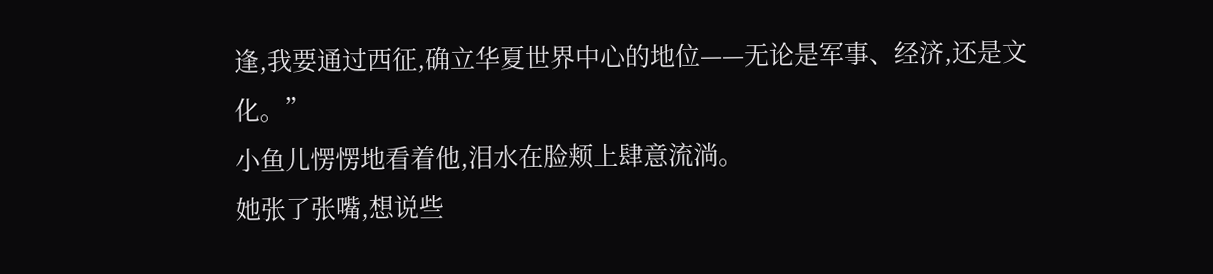逢,我要通过西征,确立华夏世界中心的地位——无论是军事、经济,还是文化。”
小鱼儿愣愣地看着他,泪水在脸颊上肆意流淌。
她张了张嘴,想说些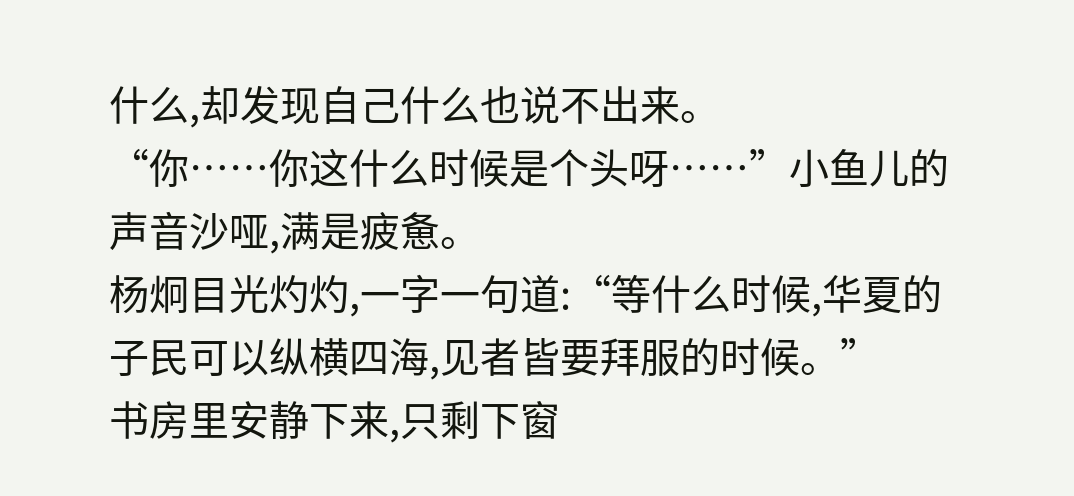什么,却发现自己什么也说不出来。
“你……你这什么时候是个头呀……”小鱼儿的声音沙哑,满是疲惫。
杨炯目光灼灼,一字一句道:“等什么时候,华夏的子民可以纵横四海,见者皆要拜服的时候。”
书房里安静下来,只剩下窗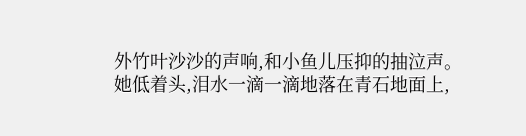外竹叶沙沙的声响,和小鱼儿压抑的抽泣声。
她低着头,泪水一滴一滴地落在青石地面上,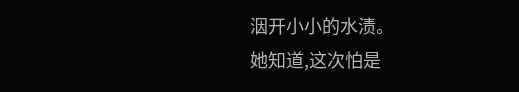洇开小小的水渍。
她知道,这次怕是